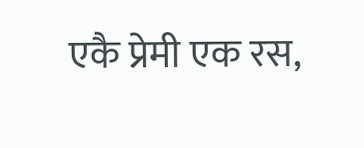एकै प्रेमी एक रस,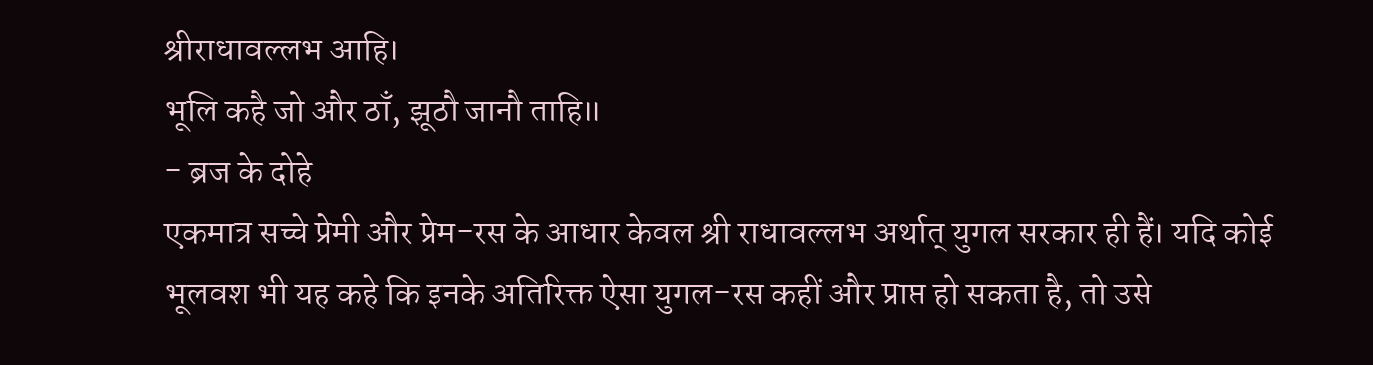श्रीराधावल्लभ आहि।
भूलि कहै जो और ठाँ, झूठौ जानौ ताहि॥
- ब्रज के दोहे
एकमात्र सच्चे प्रेमी और प्रेम-रस के आधार केवल श्री राधावल्लभ अर्थात् युगल सरकार ही हैं। यदि कोई भूलवश भी यह कहे कि इनके अतिरिक्त ऐसा युगल-रस कहीं और प्राप्त हो सकता है, तो उसे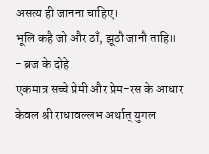असत्य ही जानना चाहिए।
भूलि कहै जो और ठाँ, झूठौ जानौ ताहि॥
- ब्रज के दोहे
एकमात्र सच्चे प्रेमी और प्रेम-रस के आधार केवल श्री राधावल्लभ अर्थात् युगल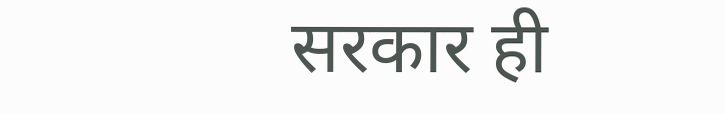सरकार ही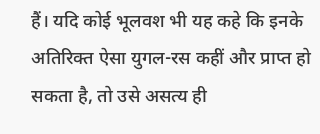हैं। यदि कोई भूलवश भी यह कहे कि इनके अतिरिक्त ऐसा युगल-रस कहीं और प्राप्त हो सकता है, तो उसे असत्य ही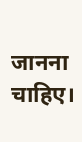जानना चाहिए।